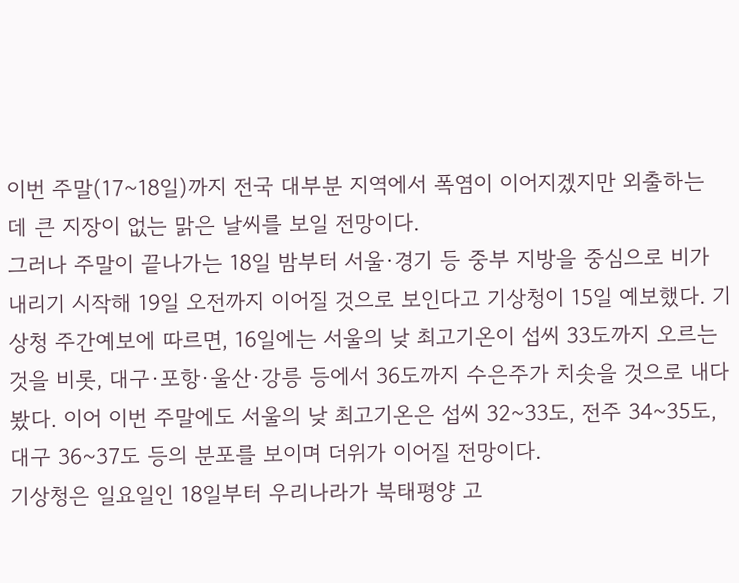이번 주말(17~18일)까지 전국 대부분 지역에서 폭염이 이어지겠지만 외출하는 데 큰 지장이 없는 맑은 날씨를 보일 전망이다.
그러나 주말이 끝나가는 18일 밤부터 서울·경기 등 중부 지방을 중심으로 비가 내리기 시작해 19일 오전까지 이어질 것으로 보인다고 기상청이 15일 예보했다. 기상청 주간예보에 따르면, 16일에는 서울의 낮 최고기온이 섭씨 33도까지 오르는 것을 비롯, 대구·포항·울산·강릉 등에서 36도까지 수은주가 치솟을 것으로 내다봤다. 이어 이번 주말에도 서울의 낮 최고기온은 섭씨 32~33도, 전주 34~35도, 대구 36~37도 등의 분포를 보이며 더위가 이어질 전망이다.
기상청은 일요일인 18일부터 우리나라가 북태평양 고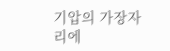기압의 가장자리에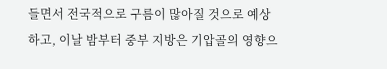들면서 전국적으로 구름이 많아질 것으로 예상하고, 이날 밤부터 중부 지방은 기압골의 영향으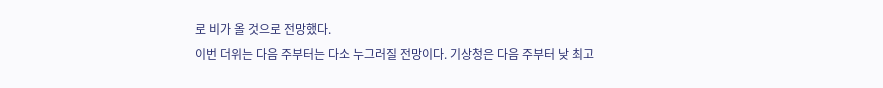로 비가 올 것으로 전망했다.
이번 더위는 다음 주부터는 다소 누그러질 전망이다. 기상청은 다음 주부터 낮 최고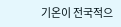기온이 전국적으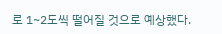로 1~2도씩 떨어질 것으로 예상했다.